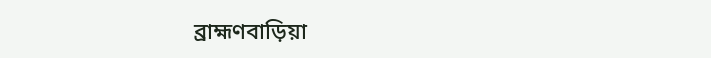ব্রাহ্মণবাড়িয়া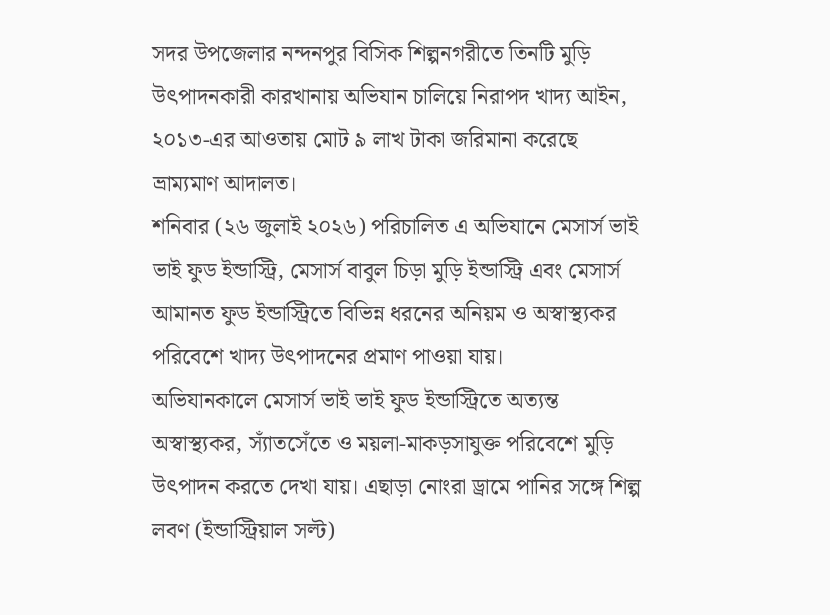সদর উপজেলার নন্দনপুর বিসিক শিল্পনগরীতে তিনটি মুড়ি উৎপাদনকারী কারখানায় অভিযান চালিয়ে নিরাপদ খাদ্য আইন, ২০১৩-এর আওতায় মোট ৯ লাখ টাকা জরিমানা করেছে ভ্রাম্যমাণ আদালত।
শনিবার (২৬ জুলাই ২০২৬) পরিচালিত এ অভিযানে মেসার্স ভাই ভাই ফুড ইন্ডাস্ট্রি, মেসার্স বাবুল চিড়া মুড়ি ইন্ডাস্ট্রি এবং মেসার্স আমানত ফুড ইন্ডাস্ট্রিতে বিভিন্ন ধরনের অনিয়ম ও অস্বাস্থ্যকর পরিবেশে খাদ্য উৎপাদনের প্রমাণ পাওয়া যায়।
অভিযানকালে মেসার্স ভাই ভাই ফুড ইন্ডাস্ট্রিতে অত্যন্ত অস্বাস্থ্যকর, স্যাঁতসেঁতে ও ময়লা-মাকড়সাযুক্ত পরিবেশে মুড়ি উৎপাদন করতে দেখা যায়। এছাড়া নোংরা ড্রামে পানির সঙ্গে শিল্প লবণ (ইন্ডাস্ট্রিয়াল সল্ট)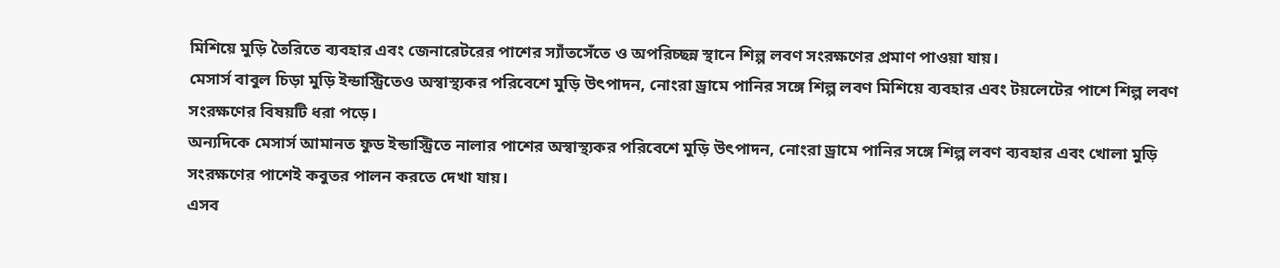মিশিয়ে মুড়ি তৈরিতে ব্যবহার এবং জেনারেটরের পাশের স্যাঁতসেঁতে ও অপরিচ্ছন্ন স্থানে শিল্প লবণ সংরক্ষণের প্রমাণ পাওয়া যায়।
মেসার্স বাবুল চিড়া মুড়ি ইন্ডাস্ট্রিতেও অস্বাস্থ্যকর পরিবেশে মুড়ি উৎপাদন, নোংরা ড্রামে পানির সঙ্গে শিল্প লবণ মিশিয়ে ব্যবহার এবং টয়লেটের পাশে শিল্প লবণ সংরক্ষণের বিষয়টি ধরা পড়ে।
অন্যদিকে মেসার্স আমানত ফুড ইন্ডাস্ট্রিতে নালার পাশের অস্বাস্থ্যকর পরিবেশে মুড়ি উৎপাদন, নোংরা ড্রামে পানির সঙ্গে শিল্প লবণ ব্যবহার এবং খোলা মুড়ি সংরক্ষণের পাশেই কবুতর পালন করতে দেখা যায়।
এসব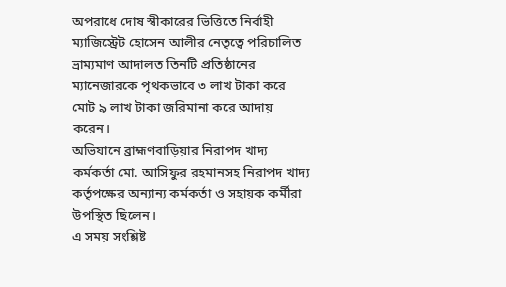অপরাধে দোষ স্বীকারের ভিত্তিতে নির্বাহী ম্যাজিস্ট্রেট হোসেন আলীর নেতৃত্বে পরিচালিত ভ্রাম্যমাণ আদালত তিনটি প্রতিষ্ঠানের ম্যানেজারকে পৃথকভাবে ৩ লাখ টাকা করে মোট ৯ লাখ টাকা জরিমানা করে আদায় করেন।
অভিযানে ব্রাহ্মণবাড়িয়ার নিরাপদ খাদ্য কর্মকর্তা মো. আসিফুর রহমানসহ নিরাপদ খাদ্য কর্তৃপক্ষের অন্যান্য কর্মকর্তা ও সহায়ক কর্মীরা উপস্থিত ছিলেন।
এ সময় সংশ্লিষ্ট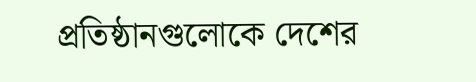প্রতিষ্ঠানগুলোকে দেশের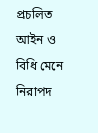প্রচলিত আইন ও বিধি মেনে নিরাপদ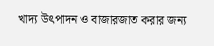খাদ্য উৎপাদন ও বাজারজাত করার জন্য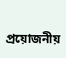প্রয়োজনীয়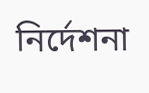নির্দেশনা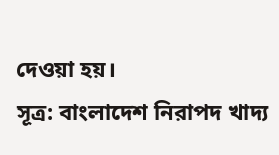দেওয়া হয়।
সূত্র: বাংলাদেশ নিরাপদ খাদ্য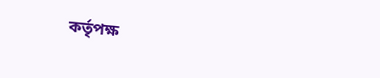কর্তৃপক্ষ